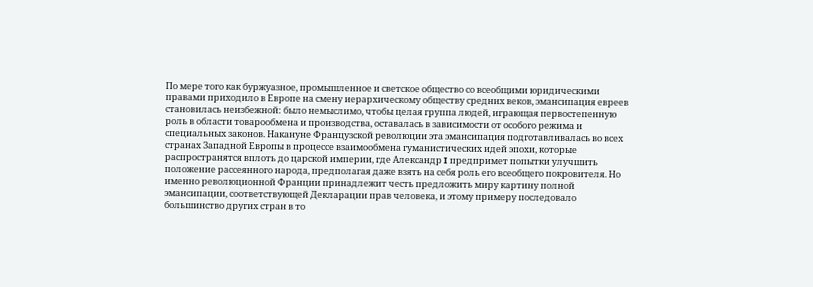По мере того как буржуазное, промышленное и светское общество со всеобщими юридическими правами приходило в Европе на смену иерархическому обществу средних веков, эмансипация евреев становилась неизбежной: было немыслимо, чтобы целая группа людей, играющая первостепенную роль в области товарообмена и производства, оставалась в зависимости от особого режима и специальных законов. Накануне Французской революции эта эмансипация подготавливалась во всех странах Западной Европы в процессе взаимообмена гуманистических идей эпохи, которые распространятся вплоть до царской империи, где Александр I предпримет попытки улучшить положение рассеянного народа, предполагая даже взять на себя роль его всеобщего покровителя. Но именно революционной Франции принадлежит честь предложить миру картину полной эмансипации, соответствующей Декларации прав человека, и этому примеру последовало большинство других стран в то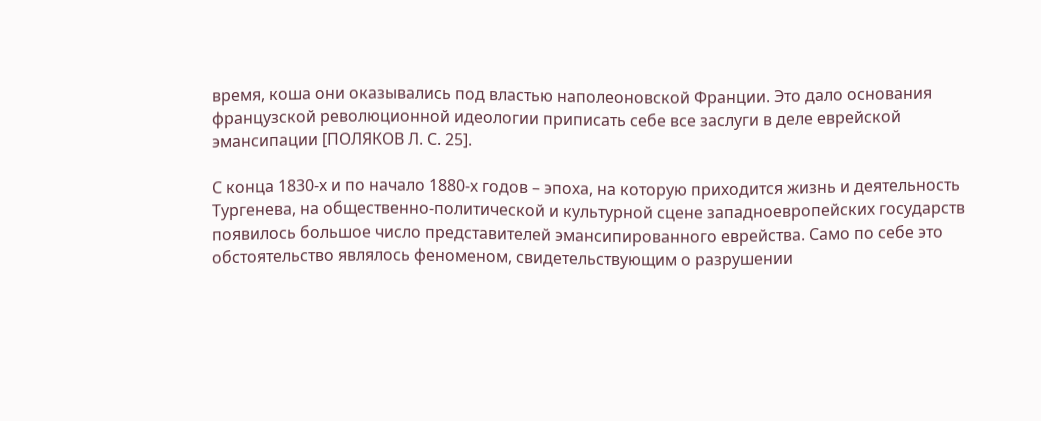время, коша они оказывались под властью наполеоновской Франции. Это дало основания французской революционной идеологии приписать себе все заслуги в деле еврейской эмансипации [ПОЛЯКОВ Л. С. 25].

С конца 1830-х и по начало 1880-х годов – эпоха, на которую приходится жизнь и деятельность Тургенева, на общественно-политической и культурной сцене западноевропейских государств появилось большое число представителей эмансипированного еврейства. Само по себе это обстоятельство являлось феноменом, свидетельствующим о разрушении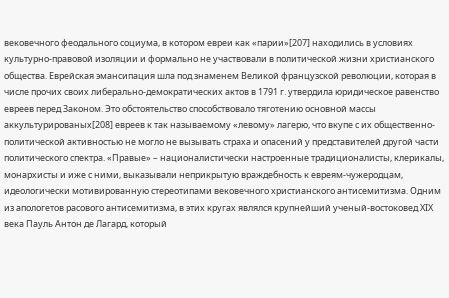вековечного феодального социума, в котором евреи как «парии»[207] находились в условиях культурно-правовой изоляции и формально не участвовали в политической жизни христианского общества. Еврейская эмансипация шла под знаменем Великой французской революции, которая в числе прочих своих либерально-демократических актов в 1791 г. утвердила юридическое равенство евреев перед Законом. Это обстоятельство способствовало тяготению основной массы аккультурированых[208] евреев к так называемому «левому» лагерю, что вкупе с их общественно-политической активностью не могло не вызывать страха и опасений у представителей другой части политического спектра. «Правые» – националистически настроенные традиционалисты, клерикалы, монархисты и иже с ними, выказывали неприкрытую враждебность к евреям-чужеродцам, идеологически мотивированную стереотипами вековечного христианского антисемитизма. Одним из апологетов расового антисемитизма, в этих кругах являлся крупнейший ученый-востоковед ХIХ века Пауль Антон де Лагард, который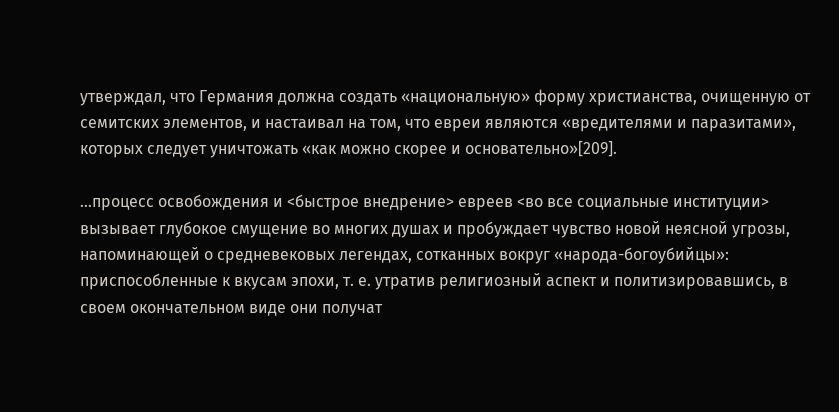утверждал, что Германия должна создать «национальную» форму христианства, очищенную от семитских элементов, и настаивал на том, что евреи являются «вредителями и паразитами», которых следует уничтожать «как можно скорее и основательно»[209].

…процесс освобождения и <быстрое внедрение> евреев <во все социальные институции> вызывает глубокое смущение во многих душах и пробуждает чувство новой неясной угрозы, напоминающей о средневековых легендах, сотканных вокруг «народа-богоубийцы»: приспособленные к вкусам эпохи, т. е. утратив религиозный аспект и политизировавшись, в своем окончательном виде они получат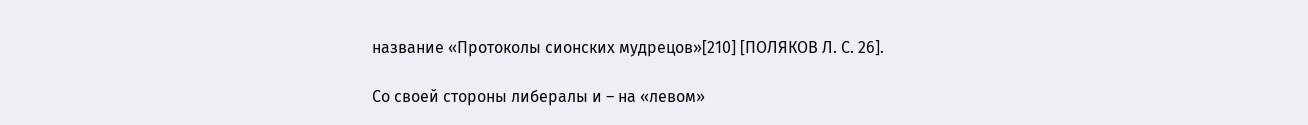название «Протоколы сионских мудрецов»[210] [ПОЛЯКОВ Л. С. 26].

Со своей стороны либералы и – на «левом»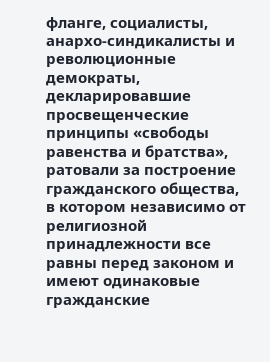фланге, социалисты, анархо-синдикалисты и революционные демократы, декларировавшие просвещенческие принципы «свободы равенства и братства», ратовали за построение гражданского общества, в котором независимо от религиозной принадлежности все равны перед законом и имеют одинаковые гражданские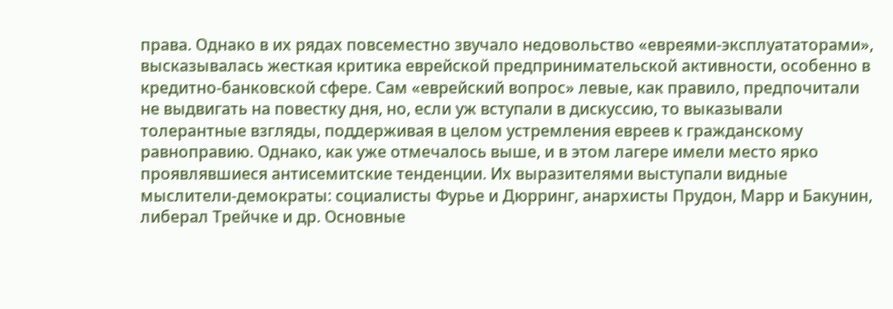права. Однако в их рядах повсеместно звучало недовольство «евреями-эксплуататорами», высказывалась жесткая критика еврейской предпринимательской активности, особенно в кредитно-банковской сфере. Сам «еврейский вопрос» левые, как правило, предпочитали не выдвигать на повестку дня, но, если уж вступали в дискуссию, то выказывали толерантные взгляды, поддерживая в целом устремления евреев к гражданскому равноправию. Однако, как уже отмечалось выше, и в этом лагере имели место ярко проявлявшиеся антисемитские тенденции. Их выразителями выступали видные мыслители-демократы: социалисты Фурье и Дюрринг, анархисты Прудон, Марр и Бакунин, либерал Трейчке и др. Основные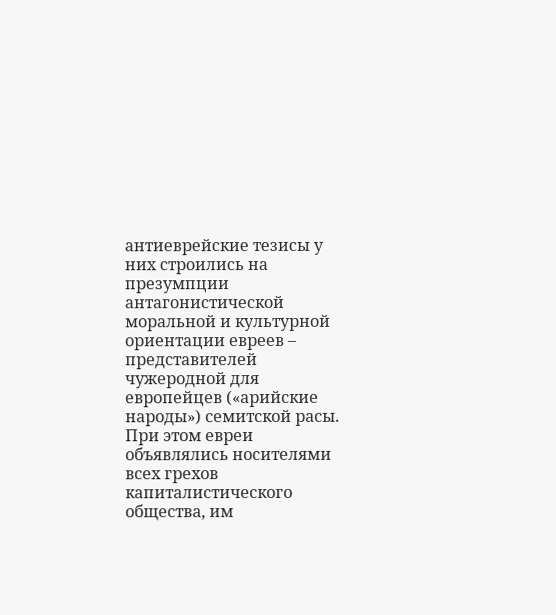антиеврейские тезисы у них строились на презумпции антагонистической моральной и культурной ориентации евреев – представителей чужеродной для европейцев («арийские народы») семитской расы. При этом евреи объявлялись носителями всех грехов капиталистического общества, им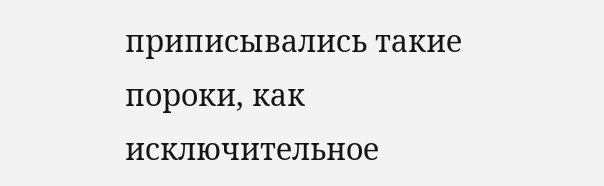приписывались такие пороки, как исключительное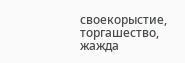своекорыстие, торгашество, жажда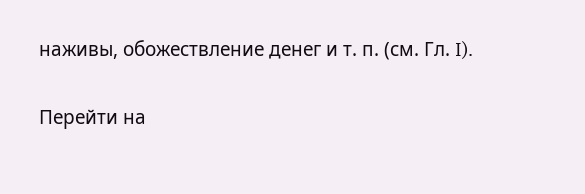наживы, обожествление денег и т. п. (см. Гл. I).

Перейти на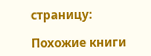страницу:

Похожие книги